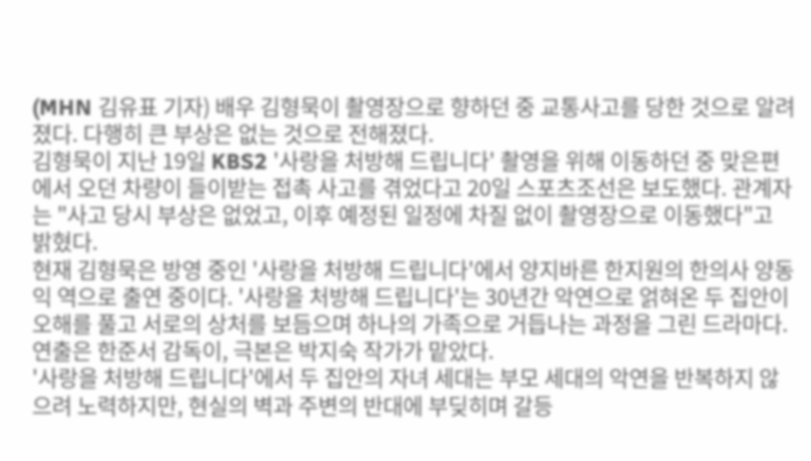(MHN 김유표 기자) 배우 김형묵이 촬영장으로 향하던 중 교통사고를 당한 것으로 알려졌다. 다행히 큰 부상은 없는 것으로 전해졌다.
김형묵이 지난 19일 KBS2 '사랑을 처방해 드립니다' 촬영을 위해 이동하던 중 맞은편에서 오던 차량이 들이받는 접촉 사고를 겪었다고 20일 스포츠조선은 보도했다. 관계자는 "사고 당시 부상은 없었고, 이후 예정된 일정에 차질 없이 촬영장으로 이동했다"고 밝혔다.
현재 김형묵은 방영 중인 '사랑을 처방해 드립니다'에서 양지바른 한지원의 한의사 양동익 역으로 출연 중이다. '사랑을 처방해 드립니다'는 30년간 악연으로 얽혀온 두 집안이 오해를 풀고 서로의 상처를 보듬으며 하나의 가족으로 거듭나는 과정을 그린 드라마다. 연출은 한준서 감독이, 극본은 박지숙 작가가 맡았다.
'사랑을 처방해 드립니다'에서 두 집안의 자녀 세대는 부모 세대의 악연을 반복하지 않으려 노력하지만, 현실의 벽과 주변의 반대에 부딪히며 갈등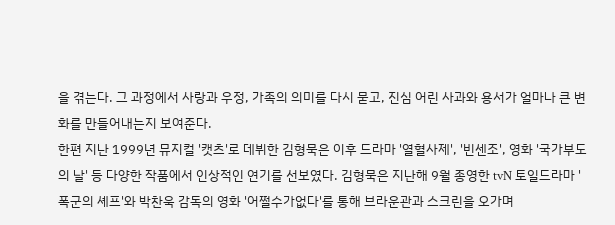을 겪는다. 그 과정에서 사랑과 우정, 가족의 의미를 다시 묻고, 진심 어린 사과와 용서가 얼마나 큰 변화를 만들어내는지 보여준다.
한편 지난 1999년 뮤지컬 '캣츠'로 데뷔한 김형묵은 이후 드라마 '열혈사제', '빈센조', 영화 '국가부도의 날' 등 다양한 작품에서 인상적인 연기를 선보였다. 김형묵은 지난해 9월 종영한 tvN 토일드라마 '폭군의 셰프'와 박찬욱 감독의 영화 '어쩔수가없다'를 통해 브라운관과 스크린을 오가며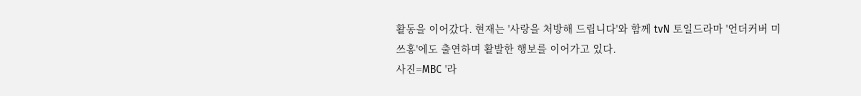활동을 이어갔다. 현재는 '사랑을 처방해 드립니다'와 함께 tvN 토일드라마 '언더커버 미쓰홍'에도 출연하며 활발한 행보를 이어가고 있다.
사진=MBC '라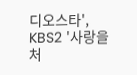디오스타', KBS2 '사랑을 처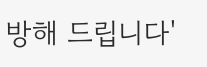방해 드립니다'